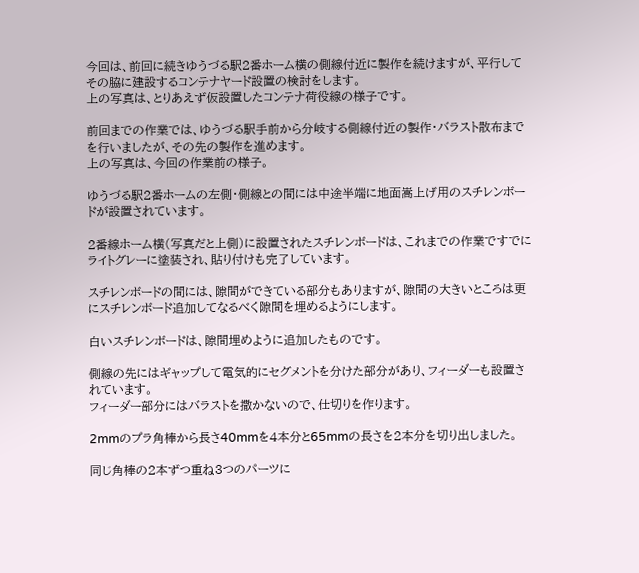今回は、前回に続きゆうづる駅2番ホーム横の側線付近に製作を続けますが、平行してその脇に建設するコンテナヤード設置の検討をします。
上の写真は、とりあえず仮設置したコンテナ荷役線の様子です。

前回までの作業では、ゆうづる駅手前から分岐する側線付近の製作・バラスト散布までを行いましたが、その先の製作を進めます。
上の写真は、今回の作業前の様子。

ゆうづる駅2番ホームの左側・側線との間には中途半端に地面嵩上げ用のスチレンボードが設置されています。

2番線ホーム横(写真だと上側)に設置されたスチレンボードは、これまでの作業ですでにライトグレーに塗装され、貼り付けも完了しています。

スチレンボードの間には、隙間ができている部分もありますが、隙間の大きいところは更にスチレンボード追加してなるべく隙間を埋めるようにします。

白いスチレンボードは、隙間埋めように追加したものです。

側線の先にはギャップして電気的にセグメントを分けた部分があり、フィーダーも設置されています。
フィーダー部分にはバラストを撒かないので、仕切りを作ります。

2mmのプラ角棒から長さ40mmを4本分と65mmの長さを2本分を切り出しました。

同じ角棒の2本ずつ重ね3つのパーツに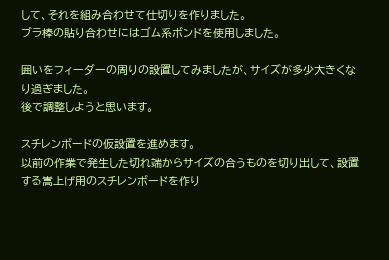して、それを組み合わせて仕切りを作りました。
ブラ棒の貼り合わせにはゴム系ボンドを使用しました。

囲いをフィーダーの周りの設置してみましたが、サイズが多少大きくなり過ぎました。
後で調整しようと思います。

スチレンボードの仮設置を進めます。
以前の作業で発生した切れ端からサイズの合うものを切り出して、設置する嵩上げ用のスチレンボードを作り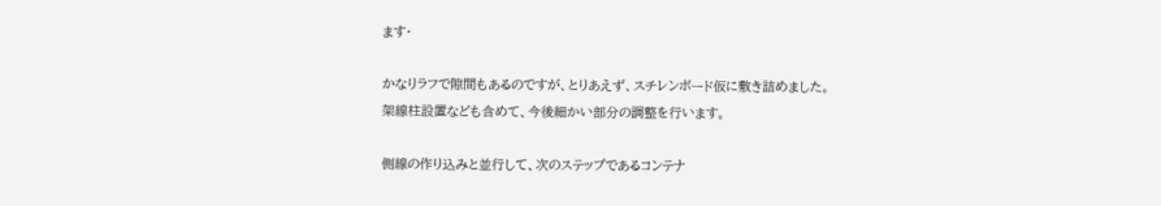ます・

かなりラフで隙間もあるのですが、とりあえず、スチレンボード仮に敷き詰めました。
架線柱設置なども含めて、今後細かい部分の調整を行います。

側線の作り込みと並行して、次のステップであるコンテナ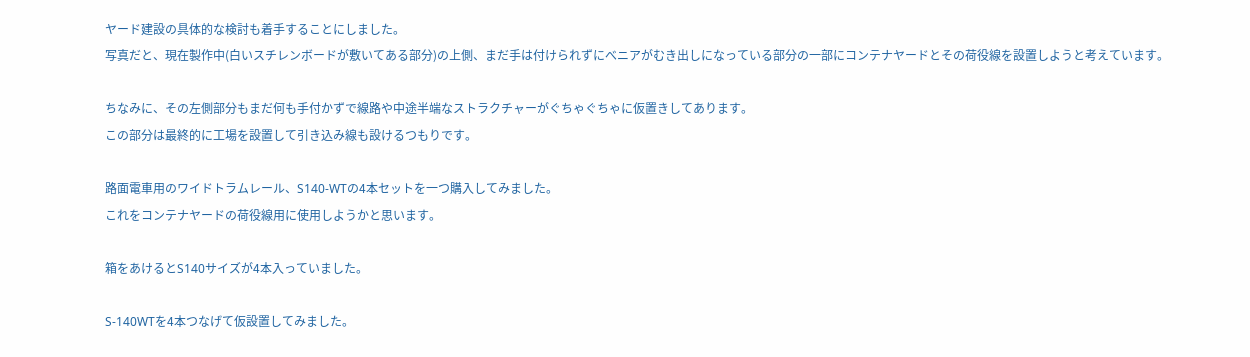ヤード建設の具体的な検討も着手することにしました。
写真だと、現在製作中(白いスチレンボードが敷いてある部分)の上側、まだ手は付けられずにべニアがむき出しになっている部分の一部にコンテナヤードとその荷役線を設置しようと考えています。

ちなみに、その左側部分もまだ何も手付かずで線路や中途半端なストラクチャーがぐちゃぐちゃに仮置きしてあります。
この部分は最終的に工場を設置して引き込み線も設けるつもりです。

路面電車用のワイドトラムレール、S140-WTの4本セットを一つ購入してみました。
これをコンテナヤードの荷役線用に使用しようかと思います。

箱をあけるとS140サイズが4本入っていました。

S-140WTを4本つなげて仮設置してみました。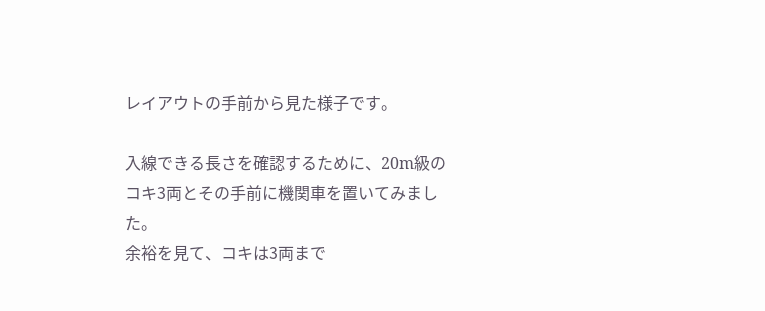レイアウトの手前から見た様子です。

入線できる長さを確認するために、20m級のコキ3両とその手前に機関車を置いてみました。
余裕を見て、コキは3両まで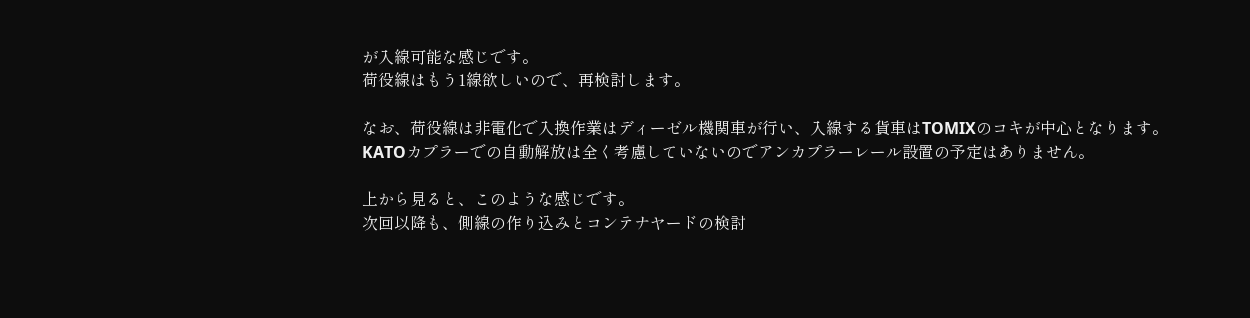が入線可能な感じです。
荷役線はもう1線欲しいので、再検討します。

なお、荷役線は非電化で入換作業はディーゼル機関車が行い、入線する貨車はTOMIXのコキが中心となります。
KATOカプラーでの自動解放は全く考慮していないのでアンカプラーレール設置の予定はありません。

上から見ると、このような感じです。
次回以降も、側線の作り込みとコンテナヤードの検討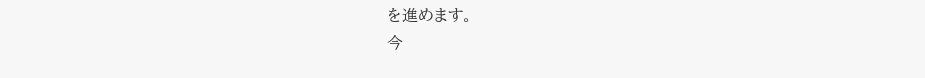を進めます。
今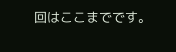回はここまでです。